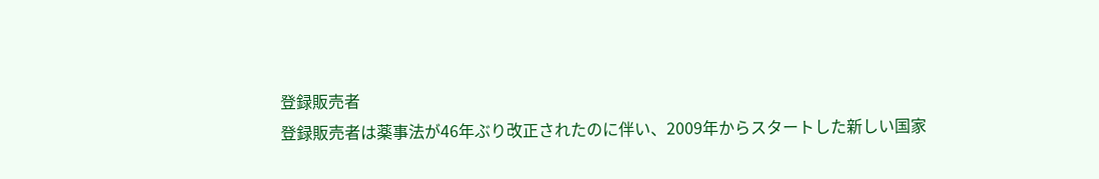登録販売者
登録販売者は薬事法が46年ぶり改正されたのに伴い、2009年からスタートした新しい国家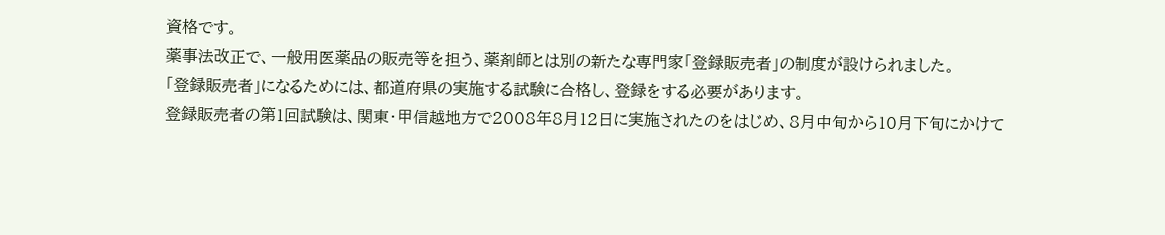資格です。
薬事法改正で、一般用医薬品の販売等を担う、薬剤師とは別の新たな専門家「登録販売者」の制度が設けられました。
「登録販売者」になるためには、都道府県の実施する試験に合格し、登録をする必要があります。
登録販売者の第1回試験は、関東・甲信越地方で2008年8月12日に実施されたのをはじめ、8月中旬から10月下旬にかけて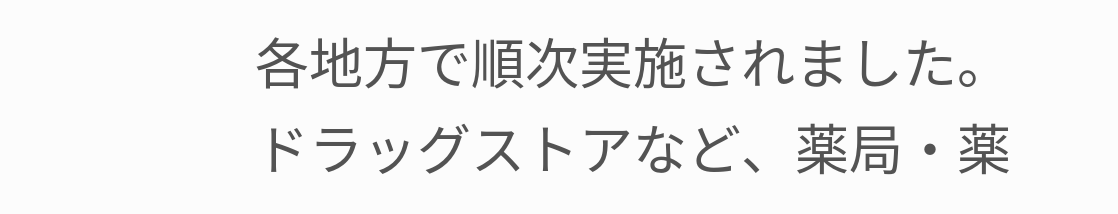各地方で順次実施されました。
ドラッグストアなど、薬局・薬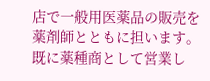店で一般用医薬品の販売を薬剤師とともに担います。既に薬種商として営業し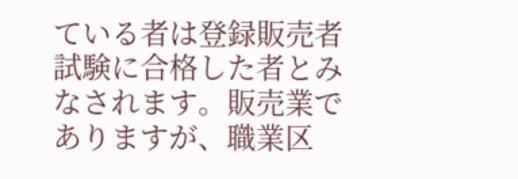ている者は登録販売者試験に合格した者とみなされます。販売業でありますが、職業区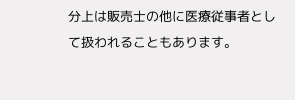分上は販売士の他に医療従事者として扱われることもあります。